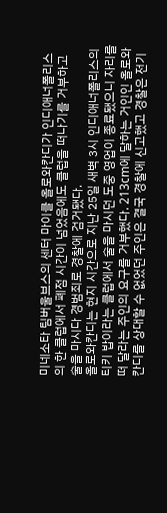미네소타 팀버울브스의 센터 마이클 올로와칸디가 인디애너폴리스의 한 클럽에서 폐점 시간이 넘었음에도 클럽을 떠나기를 거부하고 술을 마시다 경범죄로 경찰에 검거됐다.
올로와칸디는 현지 시간으로 지난 25일 새벽 3시 인디애너폴리스의 티키 밥이라는 클럽에서 술을 마시던 도중 영업이 종료됐으니 자리를 떠 달라는 주인의 요구를 거부했다. 213cm에 달하는 거인인 올로와칸디를 상대할 수 없었던 주인은 결국 경찰에 신고했고 경찰은 전기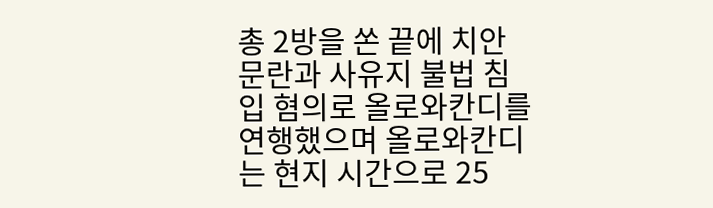총 2방을 쏜 끝에 치안 문란과 사유지 불법 침입 혐의로 올로와칸디를 연행했으며 올로와칸디는 현지 시간으로 25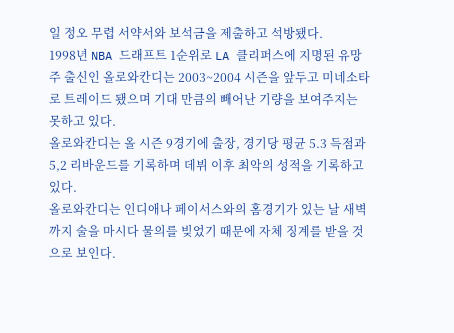일 정오 무렵 서약서와 보석금을 제출하고 석방됐다.
1998년 NBA 드래프트 1순위로 LA 클리퍼스에 지명된 유망주 출신인 올로와칸디는 2003~2004 시즌을 앞두고 미네소타로 트레이드 됐으며 기대 만큼의 빼어난 기량을 보여주지는 못하고 있다.
올로와칸디는 올 시즌 9경기에 출장, 경기당 평균 5.3 득점과 5,2 리바운드를 기록하며 데뷔 이후 최악의 성적을 기록하고 있다.
올로와칸디는 인디애나 페이서스와의 홈경기가 있는 날 새벽까지 술을 마시다 물의를 빚었기 때문에 자체 징계를 받을 것으로 보인다.